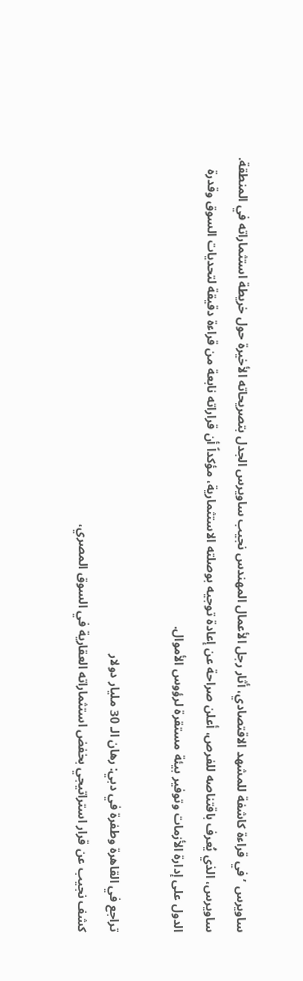ساويرس ’ في قراءة كاشفة للمشهد الاقتصادي، أثار رجل الأعمال المهندس نجيب ساويرس الجدل بتصريحاته الأخيرة حول خريطة استثماراته في المنطقة. ساويرس، الذي يُعرف باقتناصه للفرص، أعلن صراحة عن إعادة توجيه بوصلته الاستثمارية، مؤكداً أن قراراته نابعة من قراءة دقيقة لتحديات السوق وقدرة الدول على إدارة الأزمات وتوفير بيئة مستقرة لرؤوس الأموال.

تراجع في القاهرة وطفرة في دبي: رهان الـ 30 مليار دولار
كشف نجيب عن قرار استراتيجي بخفض استثماراته العقارية في السوق المصري،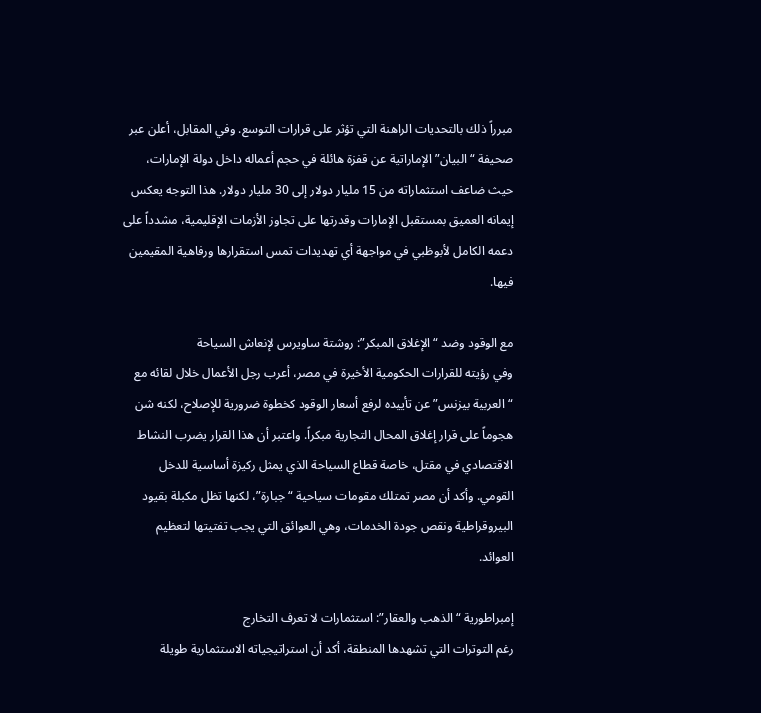مبرراً ذلك بالتحديات الراهنة التي تؤثر على قرارات التوسع. وفي المقابل، أعلن عبر صحيفة “البيان” الإماراتية عن قفزة هائلة في حجم أعماله داخل دولة الإمارات، حيث ضاعف استثماراته من 15 مليار دولار إلى 30 مليار دولار. هذا التوجه يعكس إيمانه العميق بمستقبل الإمارات وقدرتها على تجاوز الأزمات الإقليمية، مشدداً على دعمه الكامل لأبوظبي في مواجهة أي تهديدات تمس استقرارها ورفاهية المقيمين فيها.

مع الوقود وضد “الإغلاق المبكر”: روشتة ساويرس لإنعاش السياحة
وفي رؤيته للقرارات الحكومية الأخيرة في مصر، أعرب رجل الأعمال خلال لقائه مع “العربية بيزنس” عن تأييده لرفع أسعار الوقود كخطوة ضرورية للإصلاح، لكنه شن هجوماً على قرار إغلاق المحال التجارية مبكراً. واعتبر أن هذا القرار يضرب النشاط الاقتصادي في مقتل، خاصة قطاع السياحة الذي يمثل ركيزة أساسية للدخل القومي. وأكد أن مصر تمتلك مقومات سياحية “جبارة”، لكنها تظل مكبلة بقيود البيروقراطية ونقص جودة الخدمات، وهي العوائق التي يجب تفتيتها لتعظيم العوائد.

إمبراطورية “الذهب والعقار”: استثمارات لا تعرف التخارج
رغم التوترات التي تشهدها المنطقة، أكد أن استراتيجياته الاستثمارية طويلة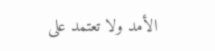الأمد ولا تعتمد على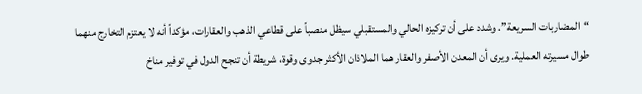“المضاربات السريعة”. وشدد على أن تركيزه الحالي والمستقبلي سيظل منصباً على قطاعي الذهب والعقارات، مؤكداً أنه لا يعتزم التخارج منهما طوال مسيرته العملية. ويرى أن المعدن الأصفر والعقار هما الملاذان الأكثر جدوى وقوة، شريطة أن تنجح الدول في توفير مناخ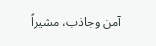آمن وجاذب، مشيراً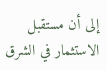إلى أن مستقبل الاستثمار في الشرق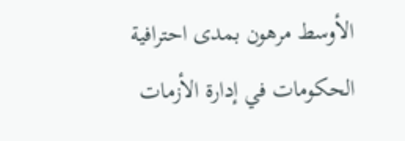الأوسط مرهون بمدى احترافية الحكومات في إدارة الأزمات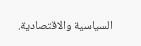السياسية والاقتصادية.